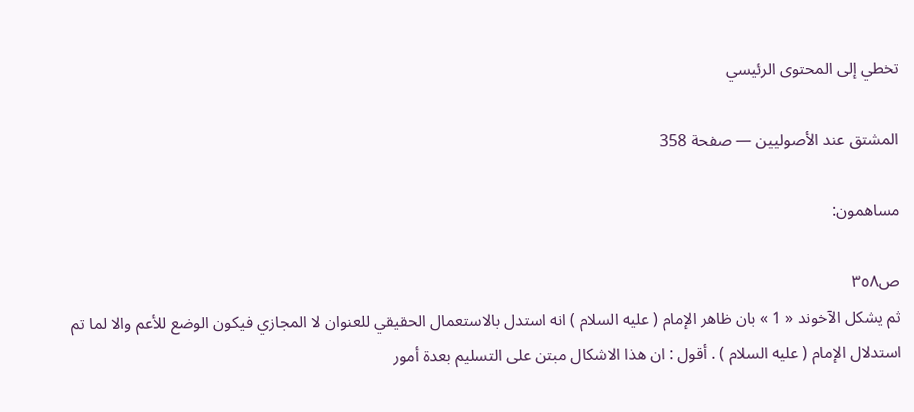تخطي إلى المحتوى الرئيسي

المشتق عند الأصوليين — صفحة 358

مساهمون:

ص٣٥٨
ثم يشكل الآخوند « 1 » بان ظاهر الإمام ( عليه السلام ) انه استدل بالاستعمال الحقيقي للعنوان لا المجازي فيكون الوضع للأعم والا لما تم استدلال الإمام ( عليه السلام ) . أقول : ان هذا الاشكال مبتن على التسليم بعدة أمور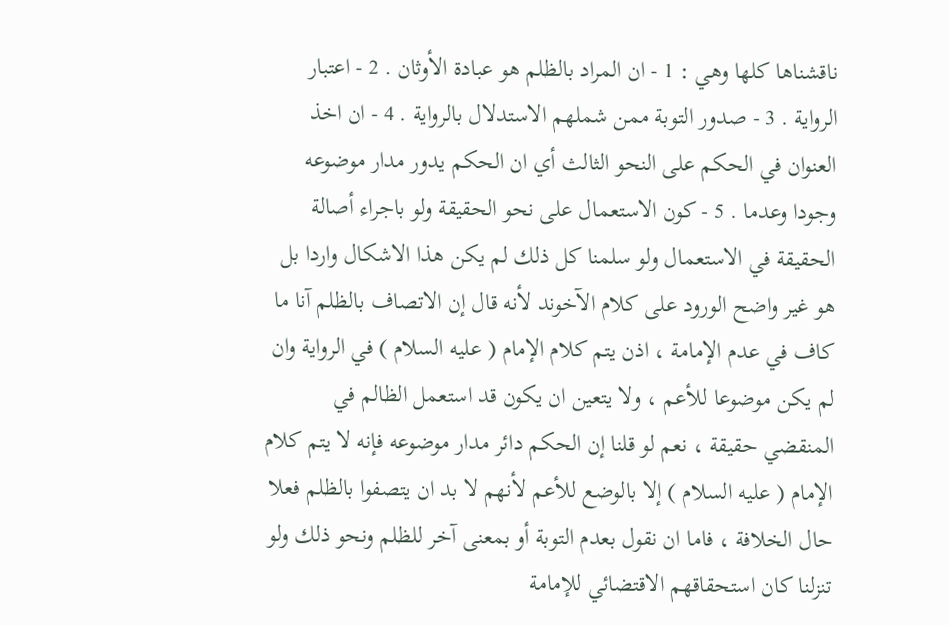ناقشناها كلها وهي : 1 - ان المراد بالظلم هو عبادة الأوثان . 2 - اعتبار الرواية . 3 - صدور التوبة ممن شملهم الاستدلال بالرواية . 4 - ان اخذ العنوان في الحكم على النحو الثالث أي ان الحكم يدور مدار موضوعه وجودا وعدما . 5 - كون الاستعمال على نحو الحقيقة ولو باجراء أصالة الحقيقة في الاستعمال ولو سلمنا كل ذلك لم يكن هذا الاشكال واردا بل هو غير واضح الورود على كلام الآخوند لأنه قال إن الاتصاف بالظلم آنا ما كاف في عدم الإمامة ، اذن يتم كلام الإمام ( عليه السلام ) في الرواية وان لم يكن موضوعا للأعم ، ولا يتعين ان يكون قد استعمل الظالم في المنقضي حقيقة ، نعم لو قلنا إن الحكم دائر مدار موضوعه فإنه لا يتم كلام الإمام ( عليه السلام ) إلا بالوضع للأعم لأنهم لا بد ان يتصفوا بالظلم فعلا حال الخلافة ، فاما ان نقول بعدم التوبة أو بمعنى آخر للظلم ونحو ذلك ولو تنزلنا كان استحقاقهم الاقتضائي للإمامة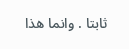ثابتا . وانما هذا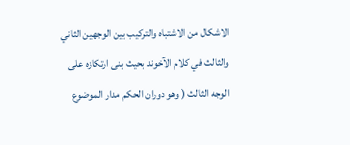الاشكال من الاشتباه والتركيب بين الوجهين الثاني والثالث في كلام الآخوند بحيث بنى ارتكازه على الوجه الثالث ( وهو دوران الحكم مدار الموضوع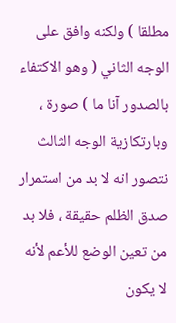مطلقا ) ولكنه وافق على الوجه الثاني ( وهو الاكتفاء بالصدور آنا ما ) صورة ، وبارتكازية الوجه الثالث نتصور انه لا بد من استمرار صدق الظلم حقيقة ، فلا بد من تعين الوضع للأعم لأنه لا يكون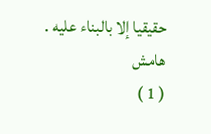حقيقيا إلا بالبناء عليه .
هامش
( 1 )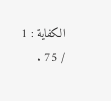الكفاية : 1 / 75 .